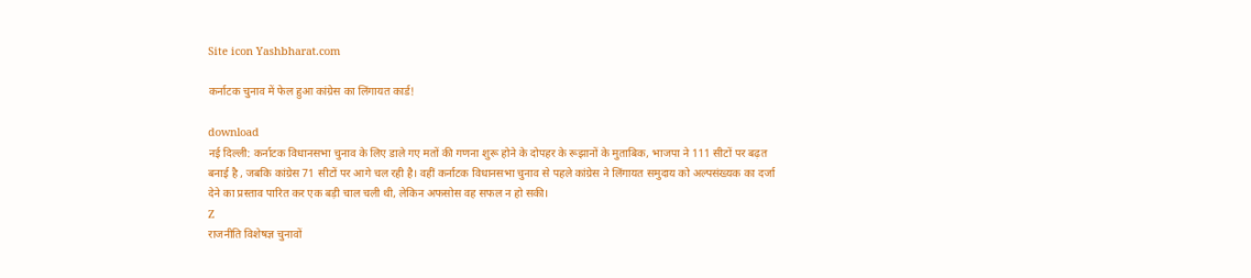Site icon Yashbharat.com

कर्नाटक चुनाव में फेल हुआ कांग्रेस का लिंगायत कार्ड!

download
नई दिल्ली: कर्नाटक विधानसभा चुनाव के लिए डाले गए मतों की गणना शुरू होने के दोपहर के रूझानों के मुताबिक, भाजपा ने 111 सीटों पर बढ़त बनाई है , जबकि कांग्रेस 71 सीटों पर आगे चल रही है। वहीं कर्नाटक विधानसभा चुनाव से पहले कांग्रेस ने लिंगायत समुदाय को अल्पसंख्यक का दर्जा देने का प्रस्ताव पारित कर एक बड़ी चाल चली थी, लेकिन अफसोस वह सफल न हो सकी।
Z
राजनीति विशेषज्ञ चुनावों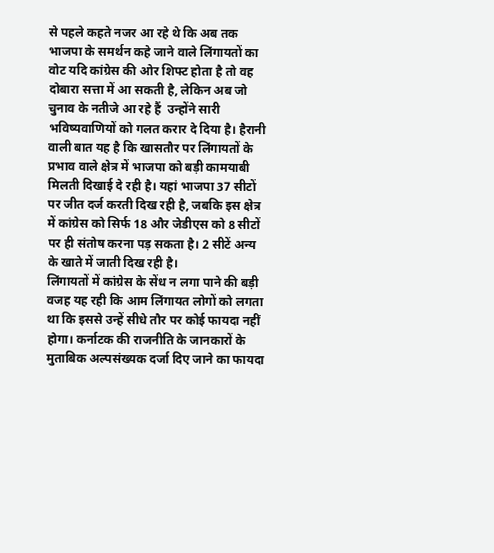से पहले कहते नजर आ रहे थे कि अब तक भाजपा के समर्थन कहे जाने वाले लिंगायतों का वोट यदि कांग्रेस की ओर शिफ्ट होता है तो वह दोबारा सत्ता में आ सकती है, लेकिन अब जो चुनाव के नतीजे आ रहे हैं  उन्होंने सारी भविष्यवाणियों को गलत करार दे दिया है। हैरानी वाली बात यह है कि खासतौर पर लिंगायतों के प्रभाव वाले क्षेत्र में भाजपा को बड़ी कामयाबी मिलती दिखाई दे रही है। यहां भाजपा 37 सीटों पर जीत दर्ज करती दिख रही है, जबकि इस क्षेत्र में कांग्रेस को सिर्फ 18 और जेडीएस को 8 सीटों पर ही संतोष करना पड़ सकता है। 2 सीटें अन्य के खाते में जाती दिख रही है।
लिंगायतों में कांग्रेस के सेंध न लगा पाने की बड़ी वजह यह रही कि आम लिंगायत लोगों को लगता था कि इससे उन्हें सीधे तौर पर कोई फायदा नहीं होगा। कर्नाटक की राजनीति के जानकारों के मुताबिक अल्पसंख्यक दर्जा दिए जाने का फायदा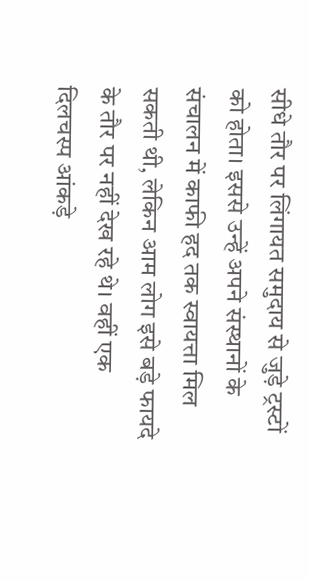सीधे तौर पर लिंगायत समुदाय से जुड़े ट्रस्टों को होता। इससे उन्हें अपने संस्थानों के संचालन में काफी हद तक स्वायत्ता मिल सकती थी, लेकिन आम लोग इसे बड़े फायदे के तौर पर नहीं देख रहे थे। वहीं एक दिलचस्प आंकड़े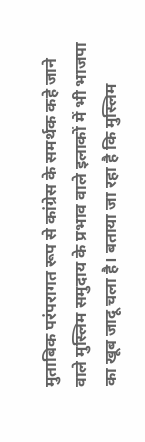मुताबिक परंपरागत रूप से कांग्रेस के समर्थक कहे जाने वाले मुस्लिम समुदाय के प्रभाव वाले इलाकों में भी भाजपा का खूब जादू चला है। बताया जा रहा है कि मुस्लिम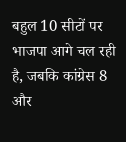बहुल 10 सीटों पर भाजपा आगे चल रही है, जबकि कांग्रेस 8 और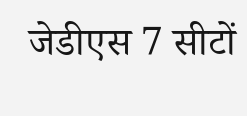जेडीएस 7 सीटों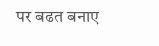पर बढत बनाए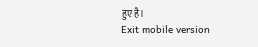हुए है।
Exit mobile version